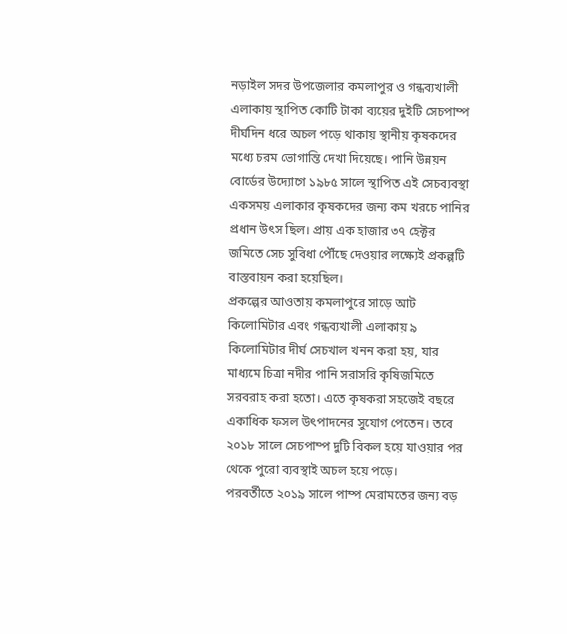নড়াইল সদর উপজেলার কমলাপুর ও গন্ধব্যখালী এলাকায় স্থাপিত কোটি টাকা ব্যয়ের দুইটি সেচপাম্প দীর্ঘদিন ধরে অচল পড়ে থাকায় স্থানীয় কৃষকদের মধ্যে চরম ভোগান্তি দেখা দিয়েছে। পানি উন্নয়ন বোর্ডের উদ্যোগে ১৯৮৫ সালে স্থাপিত এই সেচব্যবস্থা একসময় এলাকার কৃষকদের জন্য কম খরচে পানির প্রধান উৎস ছিল। প্রায় এক হাজার ৩৭ হেক্টর জমিতে সেচ সুবিধা পৌঁছে দেওয়ার লক্ষ্যেই প্রকল্পটি বাস্তবায়ন করা হয়েছিল।
প্রকল্পের আওতায় কমলাপুরে সাড়ে আট কিলোমিটার এবং গন্ধব্যখালী এলাকায় ৯ কিলোমিটার দীর্ঘ সেচখাল খনন করা হয়, যার মাধ্যমে চিত্রা নদীর পানি সরাসরি কৃষিজমিতে সরবরাহ করা হতো। এতে কৃষকরা সহজেই বছরে একাধিক ফসল উৎপাদনের সুযোগ পেতেন। তবে ২০১৮ সালে সেচপাম্প দুটি বিকল হয়ে যাওয়ার পর থেকে পুরো ব্যবস্থাই অচল হয়ে পড়ে।
পরবর্তীতে ২০১৯ সালে পাম্প মেরামতের জন্য বড়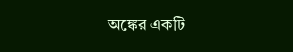অঙ্কের একটি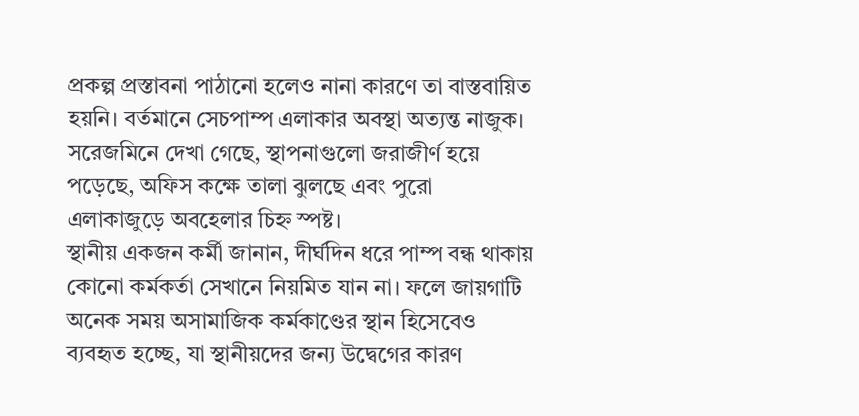প্রকল্প প্রস্তাবনা পাঠানো হলেও নানা কারণে তা বাস্তবায়িত হয়নি। বর্তমানে সেচপাম্প এলাকার অবস্থা অত্যন্ত নাজুক। সরেজমিনে দেখা গেছে, স্থাপনাগুলো জরাজীর্ণ হয়ে পড়েছে, অফিস কক্ষে তালা ঝুলছে এবং পুরো এলাকাজুড়ে অবহেলার চিহ্ন স্পষ্ট।
স্থানীয় একজন কর্মী জানান, দীর্ঘদিন ধরে পাম্প বন্ধ থাকায় কোনো কর্মকর্তা সেখানে নিয়মিত যান না। ফলে জায়গাটি অনেক সময় অসামাজিক কর্মকাণ্ডের স্থান হিসেবেও ব্যবহৃত হচ্ছে, যা স্থানীয়দের জন্য উদ্বেগের কারণ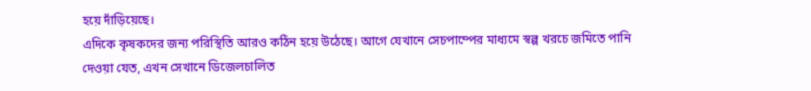হয়ে দাঁড়িয়েছে।
এদিকে কৃষকদের জন্য পরিস্থিতি আরও কঠিন হয়ে উঠেছে। আগে যেখানে সেচপাম্পের মাধ্যমে স্বল্প খরচে জমিতে পানি দেওয়া যেত, এখন সেখানে ডিজেলচালিত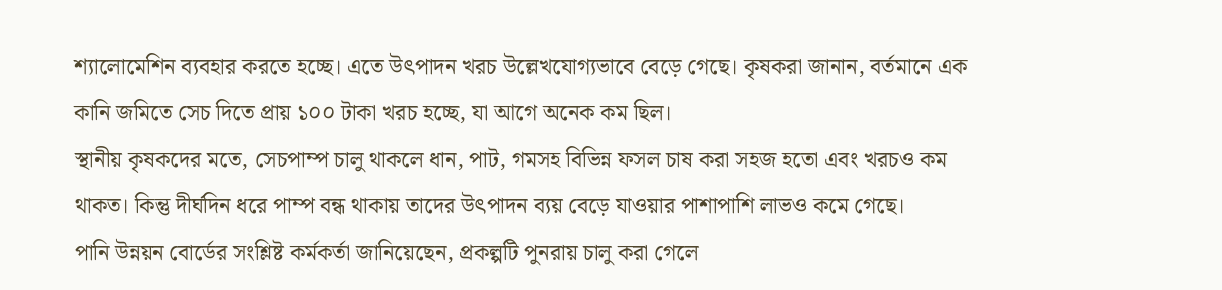শ্যালোমেশিন ব্যবহার করতে হচ্ছে। এতে উৎপাদন খরচ উল্লেখযোগ্যভাবে বেড়ে গেছে। কৃষকরা জানান, বর্তমানে এক কানি জমিতে সেচ দিতে প্রায় ১০০ টাকা খরচ হচ্ছে, যা আগে অনেক কম ছিল।
স্থানীয় কৃষকদের মতে, সেচপাম্প চালু থাকলে ধান, পাট, গমসহ বিভিন্ন ফসল চাষ করা সহজ হতো এবং খরচও কম থাকত। কিন্তু দীর্ঘদিন ধরে পাম্প বন্ধ থাকায় তাদের উৎপাদন ব্যয় বেড়ে যাওয়ার পাশাপাশি লাভও কমে গেছে।
পানি উন্নয়ন বোর্ডের সংশ্লিষ্ট কর্মকর্তা জানিয়েছেন, প্রকল্পটি পুনরায় চালু করা গেলে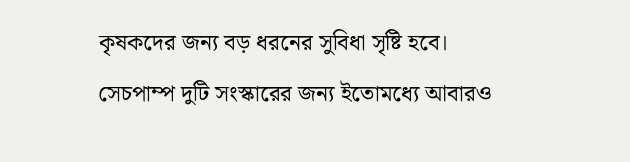কৃষকদের জন্য বড় ধরনের সুবিধা সৃষ্টি হবে। সেচপাম্প দুটি সংস্কারের জন্য ইতোমধ্যে আবারও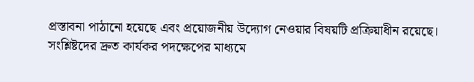প্রস্তাবনা পাঠানো হয়েছে এবং প্রয়োজনীয় উদ্যোগ নেওয়ার বিষয়টি প্রক্রিয়াধীন রয়েছে।
সংশ্লিষ্টদের দ্রুত কার্যকর পদক্ষেপের মাধ্যমে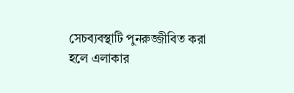সেচব্যবস্থাটি পুনরুজ্জীবিত করা হলে এলাকার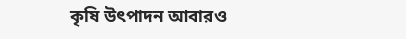কৃষি উৎপাদন আবারও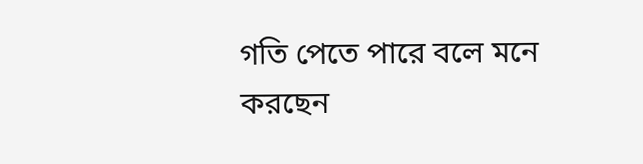গতি পেতে পারে বলে মনে করছেন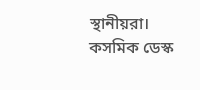স্থানীয়রা।
কসমিক ডেস্ক